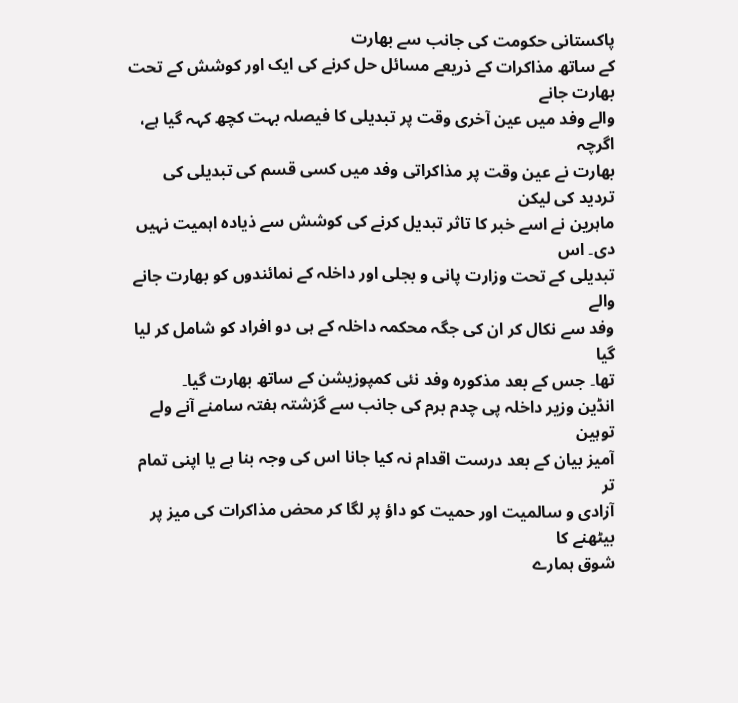پاکستانی حکومت کی جانب سے بھارت
کے ساتھ مذاکرات کے ذریعے مسائل حل کرنے کی ایک اور کوشش کے تحت بھارت جانے
والے وفد میں عین آخری وقت پر تبدیلی کا فیصلہ بہت کچھ کہہ گیا ہے، اگرچہ
بھارت نے عین وقت پر مذاکراتی وفد میں کسی قسم کی تبدیلی کی تردید کی لیکن
ماہرین نے اسے خبر کا تاثر تبدیل کرنے کی کوشش سے ذیادہ اہمیت نہیں دی۔ اس
تبدیلی کے تحت وزارت پانی و بجلی اور داخلہ کے نمائندوں کو بھارت جانے والے
وفد سے نکال کر ان کی جگہ محکمہ داخلہ کے ہی دو افراد کو شامل کر لیا گیا
تھا۔ جس کے بعد مذکورہ وفد نئی کمپوزیشن کے ساتھ بھارت گیا۔
انڈین وزیر داخلہ پی چدم برم کی جانب سے گزشتہ ہفتہ سامنے آنے ولے توہین
آمیز بیان کے بعد درست اقدام نہ کیا جانا اس کی وجہ بنا ہے یا اپنی تمام تر
آزادی و سالمیت اور حمیت کو داؤ پر لگا کر محض مذاکرات کی میز پر بیٹھنے کا
شوق ہمارے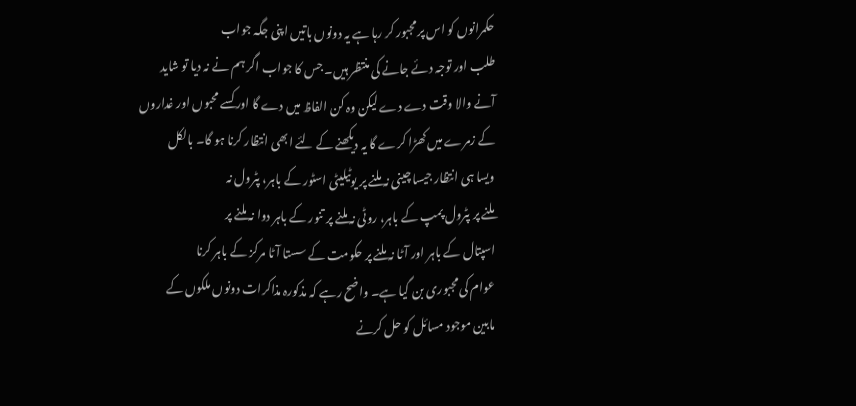حکمرانوں کو اس پر مجبور کر رہا ہے یہ دونوں باتیں اپنی جگہ جواب
طلب اور توجہ دئے جانے کی منتظر ہیں۔ جس کا جواب اگر ہم نے نہ دیا تو شاید
آنے والا وقت دے دے لیکن وہ کن الفاظ میں دے گا اور کسے محبوں اور غداروں
کے زمرے میں کھڑا کرے گا یہ دیکھنے کے لئے ابھی انتظار کرنا ہو گا۔ بالکل
ویسا ہی انتظار جیسا چینی نہ ملنے پر یوٹیلیٹی اسٹور کے باہر، پٹرول نہ
ملنے پر پٹرول پمپ کے باہر، روٹی نہ ملنے پر تنور کے باہر دوا نہ ملنے پر
اسپتال کے باہر اور آٹا نہ ملنے پر حکومت کے سستا آٹا مرکز کے باہر کرنا
عوام کی مجبوری بن گیا ہے۔ واضح رہے کہ مذکورہ مذاکرات دونوں ملکوں کے
مابین موجود مسائل کو حل کرنے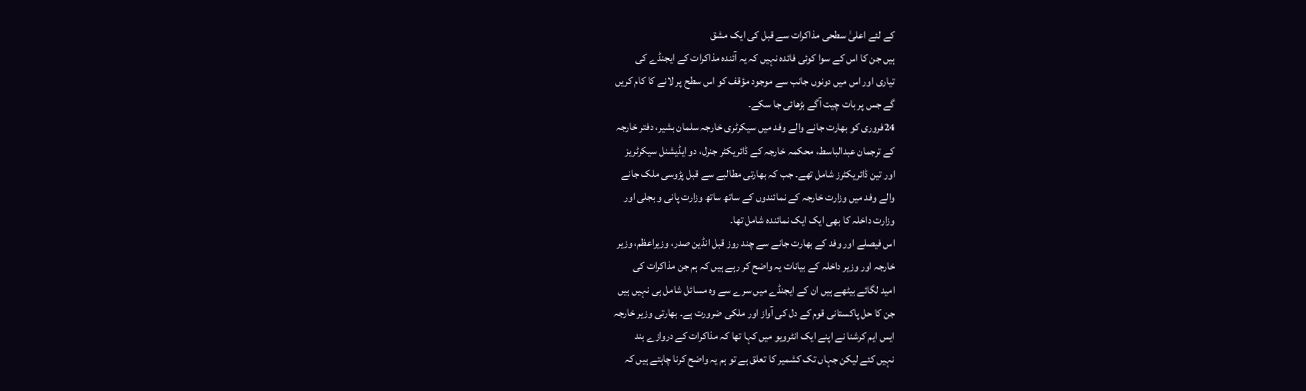کے لئے اعلیٰ سطحی مذاکرات سے قبل کی ایک مشق
ہیں جن کا اس کے سوا کوئی فائدہ نہیں کہ یہ آئندہ مذاکرات کے ایجنڈے کی
تیاری اور اس میں دونوں جانب سے موجود مؤقف کو اس سطح پر لانے کا کام کریں
گے جس پر بات چیت آگے بڑھائی جا سکے۔
24فروری کو بھارت جانے والے وفد میں سیکرٹری خارجہ سلمان بشیر، دفتر خارجہ
کے ترجمان عبدالباسط، محکمہ خارجہ کے ڈائریکٹر جنرل، دو ایڈیشنل سیکرٹریز
اور تین ڈائریکٹرز شامل تھے۔ جب کہ بھارتی مطالبے سے قبل پڑوسی ملک جانے
والے وفد میں وزارت خارجہ کے نمائندوں کے ساتھ ساتھ وزارت پانی و بجلی اور
وزارت داخلہ کا بھی ایک ایک نمائندہ شامل تھا۔
اس فیصلے اور وفد کے بھارت جانے سے چند روز قبل انڈین صدر، وزیراعظم، وزیر
خارجہ اور وزیر داخلہ کے بیانات یہ واضح کر رہے ہیں کہ ہم جن مذاکرات کی
امید لگائے بیٹھے ہیں ان کے ایجنڈے میں سرے سے وہ مسائل شامل ہی نہیں ہیں
جن کا حل پاکستانی قوم کے دل کی آواز اور ملکی ضرورت ہے۔ بھارتی وزیر خارجہ
ایس ایم کرشنا نے اپنے ایک انٹرویو میں کہا تھا کہ مذاکرات کے دروازے بند
نہیں کئے لیکن جہاں تک کشمیر کا تعلق ہے تو ہم یہ واضح کرنا چاہتے ہیں کہ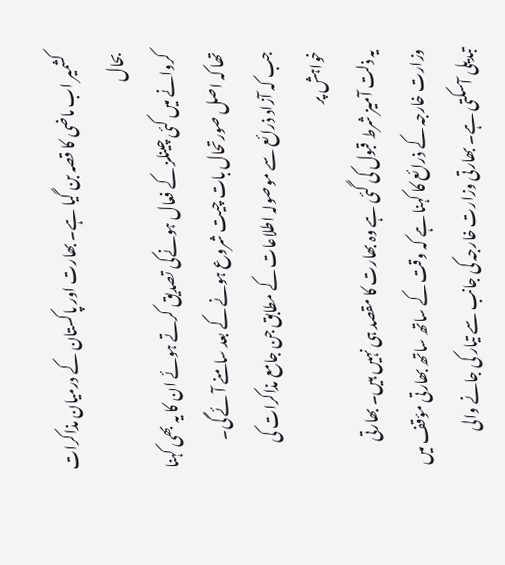کشمیر اب ماضی کا قصہ بن گیا ہے۔ بھارت اور پاکستان کے درمیان مذاکرات بحال
کروانے میں کئی چینلز کے فعال ہونےکی تصدیق کرتے ہوئے ان کا یہ بھی کہنا
تھا کہ اصل صورتحال بات چیت شروع ہونے کے بعد سامنے آئے گی۔
جب کہ آزاد ذرائع سے موصولہ اطلاعات کے مطابق جن جامع مذاکرات کی خواہش پر
یہ ذلت آمیز شرط قبول کی گئی ہے وہ بھارت کا مقصد ہی نہیں ہیں۔ بھارتی
وزارت خارجہ کے ذرائع کا کہنا ہے کہ وقت کے ساتھ ساتھ بھارتی مؤقف میں
تبدیلی آسکتی ہے۔ بھارتی وزارت خارجہ کی جانب سے تیار کی جانے والی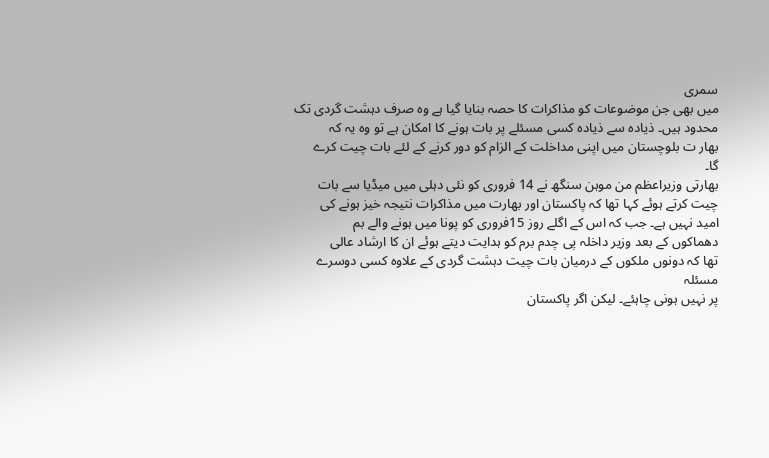سمری
میں بھی جن موضوعات کو مذاکرات کا حصہ بنایا گیا ہے وہ صرف دہشت گردی تک
محدود ہیں۔ ذیادہ سے ذیادہ کسی مسئلے پر بات ہونے کا امکان ہے تو وہ یہ کہ
بھار ت بلوچستان میں اپنی مداخلت کے الزام کو دور کرنے کے لئے بات چیت کرے
گا۔
بھارتی وزیراعظم من موہن سنگھ نے 14 فروری کو نئی دہلی میں میڈیا سے بات
چیت کرتے ہوئے کہا تھا کہ پاکستان اور بھارت میں مذاکرات نتیجہ خیز ہونے کی
امید نہیں ہے۔ جب کہ اس کے اگلے روز 15فروری کو پونا میں ہونے والے بم
دھماکوں کے بعد وزیر داخلہ پی چدم برم کو ہدایت دیتے ہوئے ان کا ارشاد عالی
تھا کہ دونوں ملکوں کے درمیان بات چیت دہشت گردی کے علاوہ کسی دوسرے مسئلہ
پر نہیں ہونی چاہئے۔ لیکن اگر پاکستان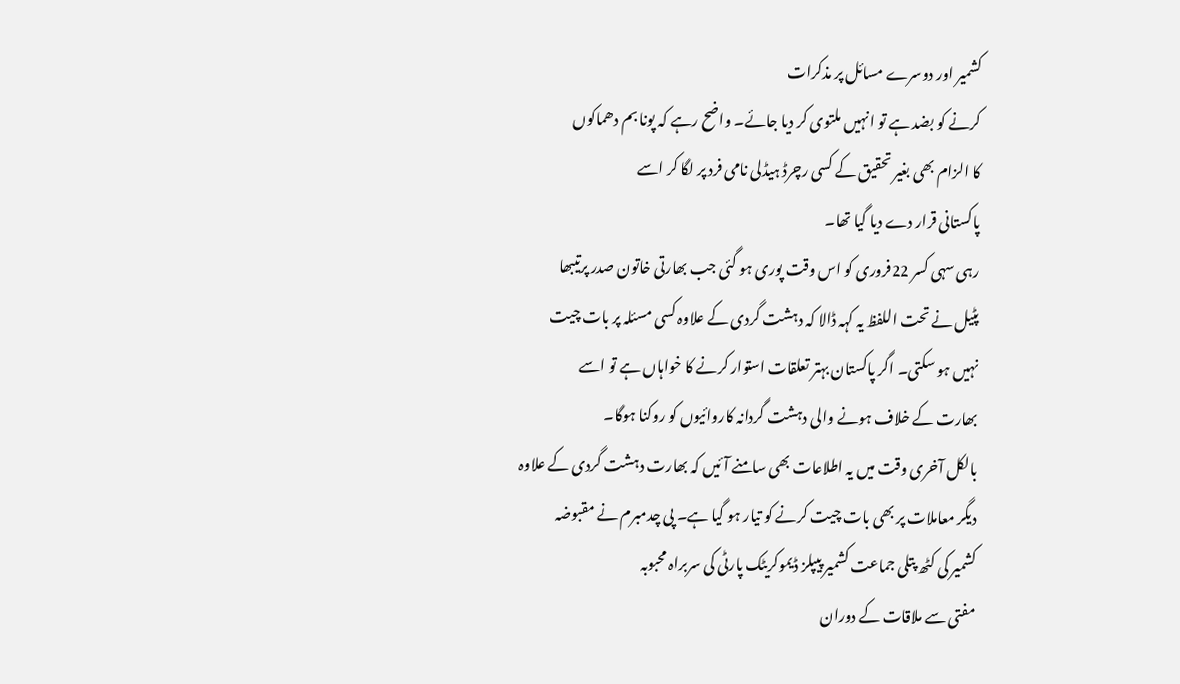کشمیر اور دوسرے مسائل پر مذکرات
کرنے کو بضد ہے تو انہیں ملتوی کر دیا جائے۔ واضح رہے کہ پونا بم دھماکوں
کا الزام بھی بغیر تحقیق کے کسی رچرڈ ہیڈلی نامی فرد پر لگا کر اسے
پاکستانی قرار دے دیا گیا تھا۔
رہی سہی کسر 22فروری کو اس وقت پوری ہو گئی جب بھارتی خاتون صدر پرتیبھا
پٹیل نے تحت اللفظ یہ کہہ ڈالا کہ دہشت گردی کے علاوہ کسی مسئلہ پر بات چیت
نہیں ہو سکتی۔ اگر پاکستان بہتر تعلقات استوار کرنے کا خواہاں ہے تو اسے
بھارت کے خلاف ہونے والی دہشت گردانہ کاروائیوں کو روکنا ہوگا۔
بالکل آخری وقت میں یہ اطلاعات بھی سامنے آئیں کہ بھارت دہشت گردی کے علاوہ
دیگر معاملات پر بھی بات چیت کرنے کو تیار ہو گیا ہے۔ پی چدمبرم نے مقبوضہ
کشمیر کی کٹھ پتلی جماعت کشمیر پیپلز ڈیموکریٹک پارٹی کی سربراہ محبوبہ
مفتی سے ملاقات کے دوران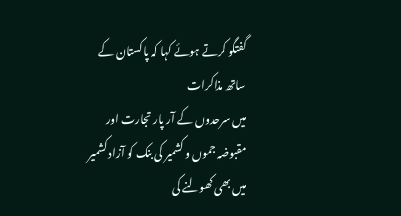گفتگو کرتے ہوئے کہا کہ پاکستان کے ساتھ مذاکرات
میں سرحدوں کے آر پار تجارت اور مقبوضہ جموں و کشمیر کی بنک کو آزاد کشمیر
میں بھی کھولنے کی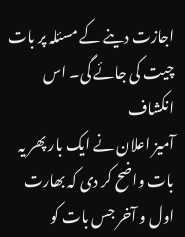اجازت دینے کے مسئلہ پر بات چیت کی جائے گی۔ اس انکشاف
آمیز اعلان نے ایک بار پھر یہ بات واضح کر دی کہ بھارت اول و آخر جس بات کو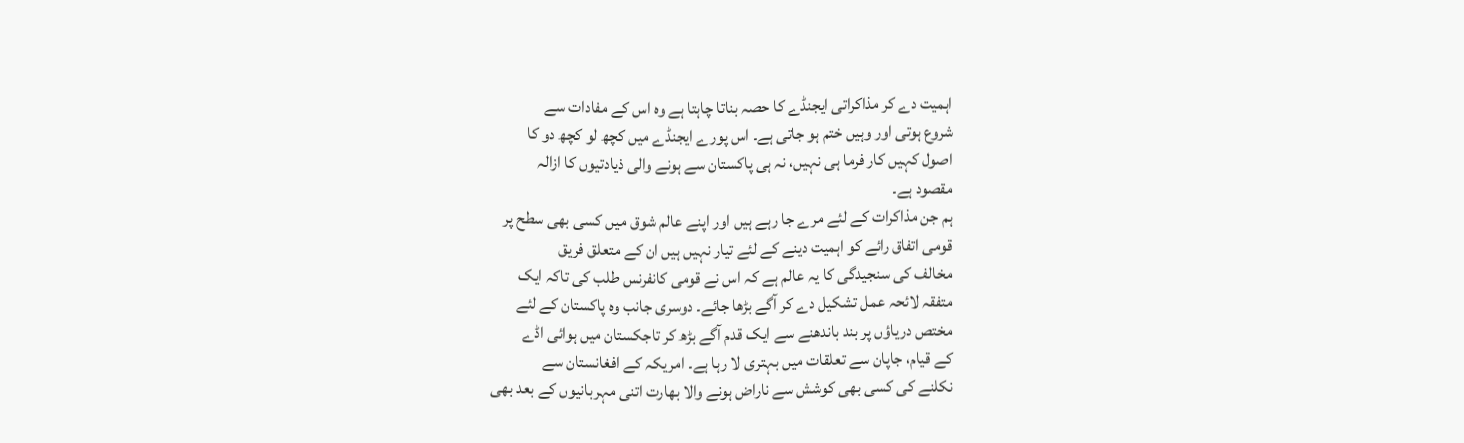اہمیت دے کر مذاکراتی ایجنڈے کا حصہ بناتا چاہتا ہے وہ اس کے مفادات سے
شروع ہوتی اور وہیں ختم ہو جاتی ہے۔ اس پورے ایجنڈے میں کچھ لو کچھ دو کا
اصول کہیں کار فرما ہی نہیں، نہ ہی پاکستان سے ہونے والی ذیادتیوں کا ازالہ
مقصود ہے۔
ہم جن مذاکرات کے لئے مرے جا رہے ہیں اور اپنے عالم شوق میں کسی بھی سطح پر
قومی اتفاق رائے کو اہمیت دینے کے لئے تیار نہیں ہیں ان کے متعلق فریق
مخالف کی سنجیدگی کا یہ عالم ہے کہ اس نے قومی کانفرنس طلب کی تاکہ ایک
متفقہ لائحہ عمل تشکیل دے کر آگے بڑھا جائے۔ دوسری جانب وہ پاکستان کے لئے
مختص دریاؤں پر بند باندھنے سے ایک قدم آگے بڑھ کر تاجکستان میں ہوائی اڈے
کے قیام، جاپان سے تعلقات میں بہتری لا رہا ہے۔ امریکہ کے افغانستان سے
نکلنے کی کسی بھی کوشش سے ناراض ہونے والا بھارت اتنی مہربانیوں کے بعد بھی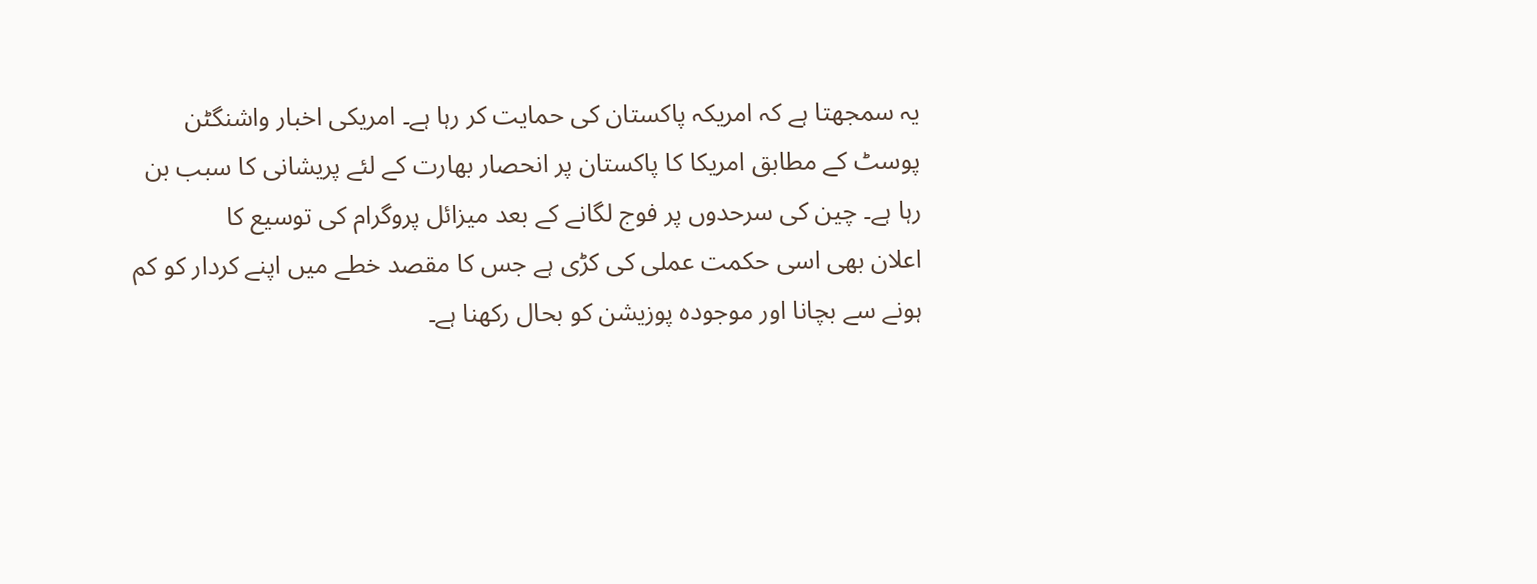یہ سمجھتا ہے کہ امریکہ پاکستان کی حمایت کر رہا ہے۔ امریکی اخبار واشنگٹن
پوسٹ کے مطابق امریکا کا پاکستان پر انحصار بھارت کے لئے پریشانی کا سبب بن
رہا ہے۔ چین کی سرحدوں پر فوج لگانے کے بعد میزائل پروگرام کی توسیع کا
اعلان بھی اسی حکمت عملی کی کڑی ہے جس کا مقصد خطے میں اپنے کردار کو کم
ہونے سے بچانا اور موجودہ پوزیشن کو بحال رکھنا ہے۔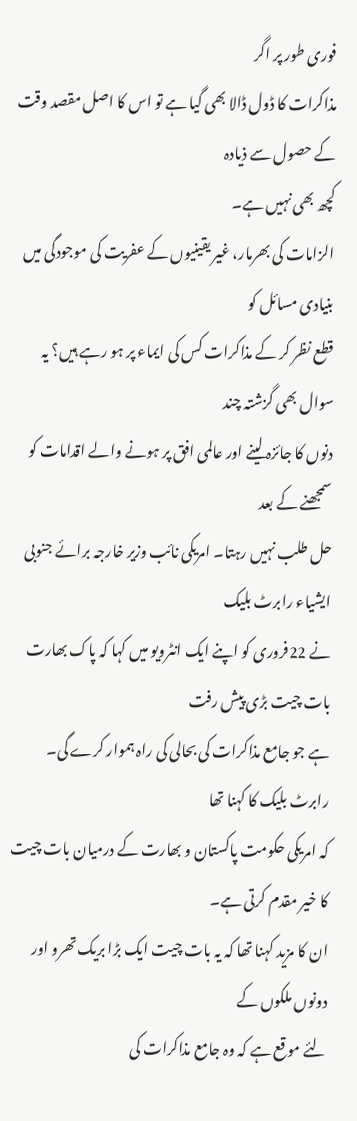فوری طور پر اگر
مذاکرات کا ڈول ڈالا بھی گیا ہے تو اس کا اصل مقصد وقت کے حصول سے ذیادہ
کچھ بھی نہیں ہے۔
الزامات کی بھرمار، غیر یقینیوں کے عفریت کی موجودگی میں بنیادی مسائل کو
قطع نظر کر کے مذاکرات کس کی ایماء پر ہو رہے ہیں؟ یہ سوال بھی گزشتہ چند
دنوں کا جائزہ لینے اور عالمی افق پر ہونے والے اقدامات کو سمجھنے کے بعد
حل طلب نہیں رہتا۔ امریکی نائب وزیر خارجہ برائے جنوبی ایشیاء رابرٹ بلیک
نے 22فروری کو اپنے ایک انٹرویو میں کہا کہ پاک بھارت بات چیت بڑی پیش رفت
ہے جو جامع مذاکرات کی بحالی کی راہ ہموار کرے گی۔ رابرٹ بلیک کا کہنا تھا
کہ امریکی حکومت پاکستان و بھارت کے درمیان بات چیت کا خیر مقدم کرتی ہے۔
ان کا مزید کہنا تھا کہ یہ بات چیت ایک بڑا بریک تھرو اور دونوں ملکوں کے
لئے موقع ہے کہ وہ جامع مذاکرات کی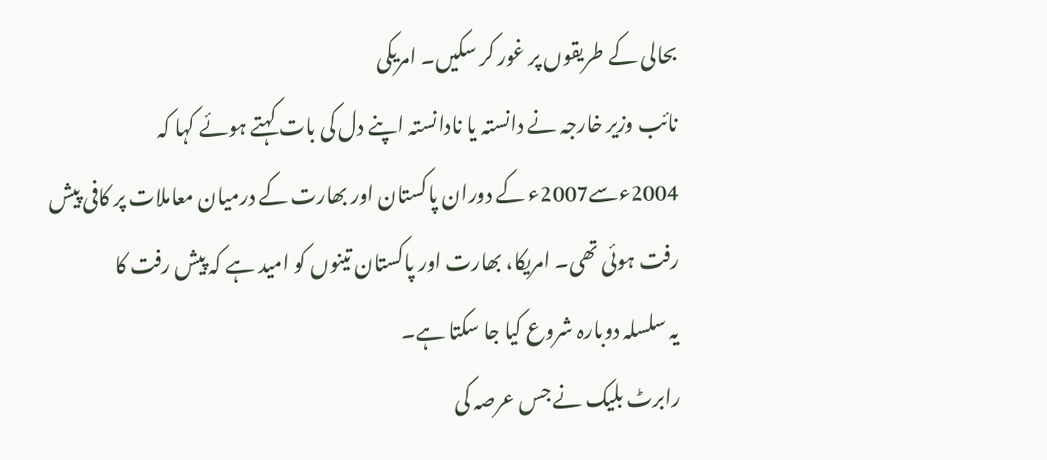بحالی کے طریقوں پر غور کر سکیں۔ امریکی
نائب وزیر خارجہ نے دانستہ یا نادانستہ اپنے دل کی بات کہتے ہوئے کہا کہ
2004ءسے2007ء کے دوران پاکستان اور بھارت کے درمیان معاملات پر کافی پیش
رفت ہوئی تھی۔ امریکا، بھارت اور پاکستان تینوں کو امید ہے کہ پیش رفت کا
یہ سلسلہ دوبارہ شروع کیا جا سکتا ہے۔
رابرٹ بلیک نے جس عرصہ کی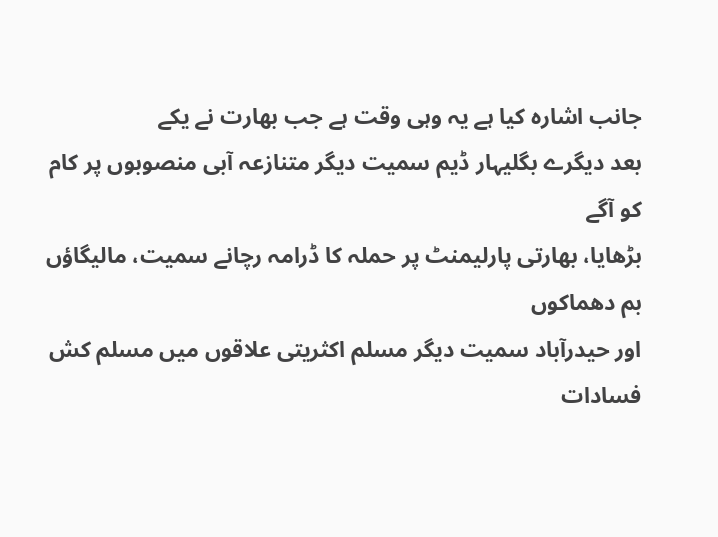جانب اشارہ کیا ہے یہ وہی وقت ہے جب بھارت نے یکے
بعد دیگرے بگلیہار ڈیم سمیت دیگر متنازعہ آبی منصوبوں پر کام کو آگے
بڑھایا، بھارتی پارلیمنٹ پر حملہ کا ڈرامہ رچانے سمیت، مالیگاؤں بم دھماکوں
اور حیدرآباد سمیت دیگر مسلم اکثریتی علاقوں میں مسلم کش فسادات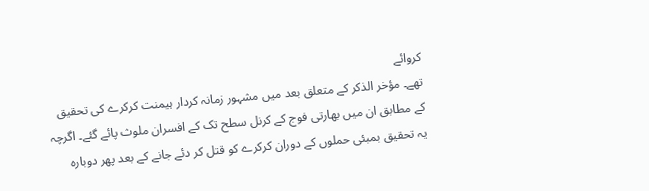کروائے
تھے۔ مؤخر الذکر کے متعلق بعد میں مشہور زمانہ کردار ہیمنت کرکرے کی تحقیق
کے مطابق ان میں بھارتی فوج کے کرنل سطح تک کے افسران ملوث پائے گئے۔ اگرچہ
یہ تحقیق بمبئی حملوں کے دوران کرکرے کو قتل کر دئے جانے کے بعد پھر دوبارہ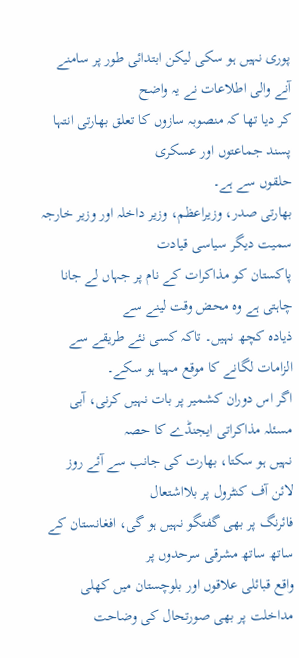پوری نہیں ہو سکی لیکن ابتدائی طور پر سامنے آنے والی اطلاعات نے یہ واضح
کر دیا تھا کہ منصوبہ سازوں کا تعلق بھارتی انتہا پسند جماعتوں اور عسکری
حلقوں سے ہے۔
بھارتی صدر، وزیراعظم، وزیر داخلہ اور وزیر خارجہ سمیت دیگر سیاسی قیادت
پاکستان کو مذاکرات کے نام پر جہاں لے جانا چاہتی ہے وہ محض وقت لینے سے
ذیادہ کچھ نہیں۔ تاکہ کسی نئے طریقے سے الزامات لگانے کا موقع مہیا ہو سکے۔
اگر اس دوران کشمیر پر بات نہیں کرنی، آبی مسئلہ مذاکراتی ایجنڈے کا حصہ
نہیں ہو سکتا، بھارت کی جانب سے آئے روز لائن آف کنٹرول پر بلااشتعال
فائرنگ پر بھی گفتگو نہیں ہو گی، افغانستان کے ساتھ ساتھ مشرقی سرحدوں پر
واقع قبائلی علاقوں اور بلوچستان میں کھلی مداخلت پر بھی صورتحال کی وضاحت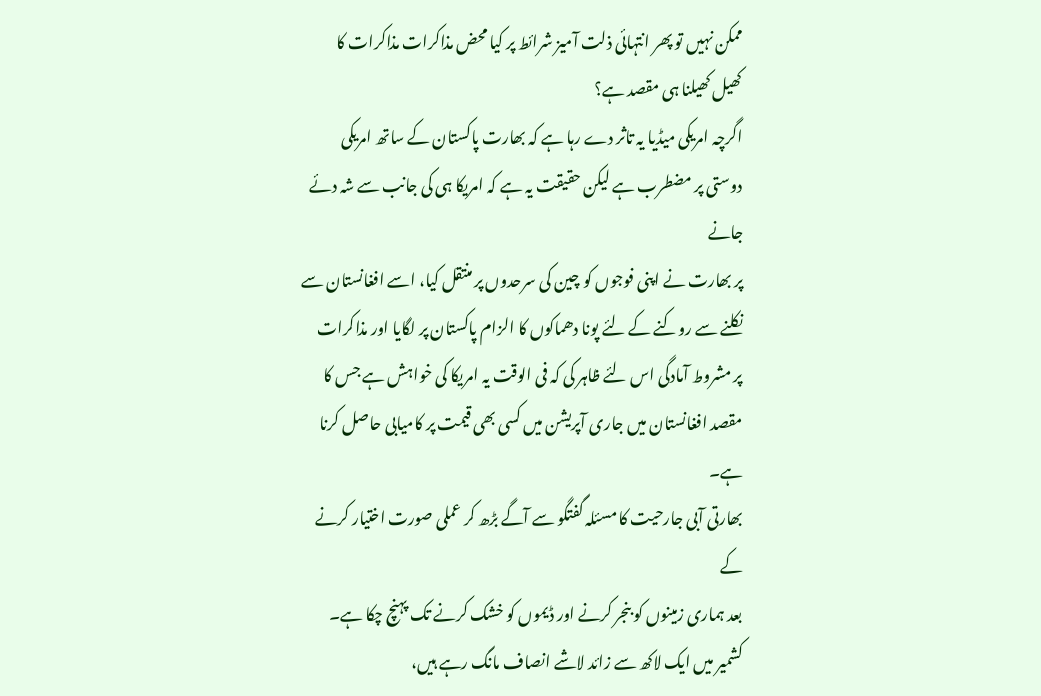ممکن نہیں تو پھر انتہائی ذلت آمیز شرائط پر کیا محض مذاکرات مذاکرات کا
کھیل کھیلنا ہی مقصد ہے؟
اگرچہ امریکی میڈیا یہ تاثر دے رہا ہے کہ بھارت پاکستان کے ساتھ امریکی
دوستی پر مضطرب ہے لیکن حقیقت یہ ہے کہ امریکا ہی کی جانب سے شہ دئے جانے
پر بھارت نے اپنی فوجوں کو چین کی سرحدوں پر منتقل کیا، اسے افغانستان سے
نکلنے سے روکنے کے لئے پونا دھماکوں کا الزام پاکستان پر لگایا اور مذاکرات
پر مشروط آمادگی اس لئے ظاہر کی کہ فی الوقت یہ امریکا کی خواہش ہے جس کا
مقصد افغانستان میں جاری آپریشن میں کسی بھی قیمت پر کامیابی حاصل کرنا ہے۔
بھارتی آبی جارحیت کا مسئلہ گفتگو سے آگے بڑھ کر عملی صورت اختیار کرنے کے
بعد ہماری زمینوں کو بنجر کرنے اور ڈیموں کو خشک کرنے تک پہنچ چکا ہے۔
کشمیر میں ایک لاکھ سے زائد لاشے انصاف مانگ رہے ہیں،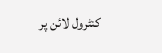کنٹرول لائن پر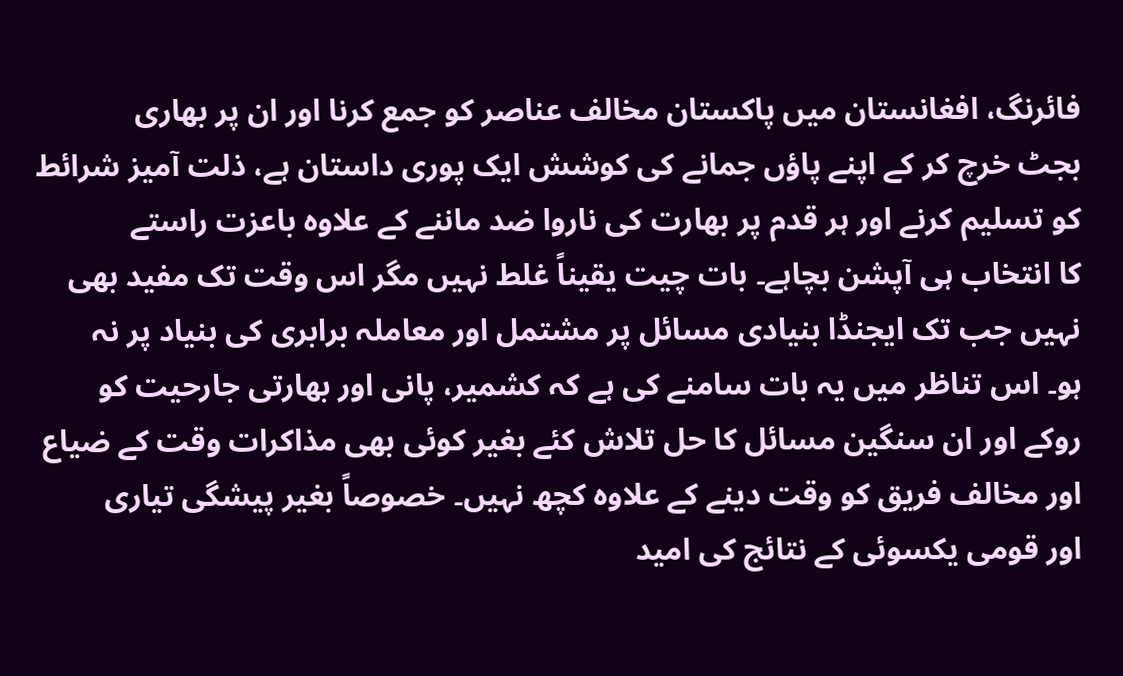فائرنگ، افغانستان میں پاکستان مخالف عناصر کو جمع کرنا اور ان پر بھاری
بجٹ خرچ کر کے اپنے پاؤں جمانے کی کوشش ایک پوری داستان ہے، ذلت آمیز شرائط
کو تسلیم کرنے اور ہر قدم پر بھارت کی ناروا ضد ماننے کے علاوہ باعزت راستے
کا انتخاب ہی آپشن بچاہے۔ بات چیت یقیناً غلط نہیں مگر اس وقت تک مفید بھی
نہیں جب تک ایجنڈا بنیادی مسائل پر مشتمل اور معاملہ برابری کی بنیاد پر نہ
ہو۔ اس تناظر میں یہ بات سامنے کی ہے کہ کشمیر، پانی اور بھارتی جارحیت کو
روکے اور ان سنگین مسائل کا حل تلاش کئے بغیر کوئی بھی مذاکرات وقت کے ضیاع
اور مخالف فریق کو وقت دینے کے علاوہ کچھ نہیں۔ خصوصاً بغیر پیشگی تیاری
اور قومی یکسوئی کے نتائج کی امید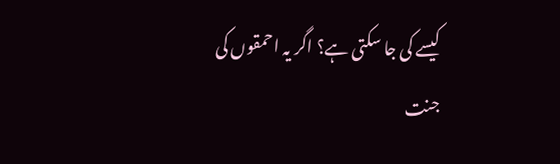کیسے کی جا سکتی ہے؟ اگر یہ احمقوں کی
جنت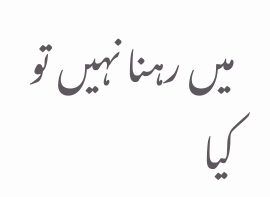میں رہنا نہیں تو کیا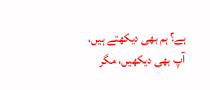ہے؟ ہم بھی دیکھتے ہیں، آپ بھی دیکھیں، مگر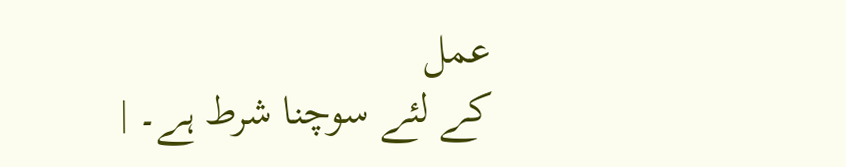عمل
کے لئے سوچنا شرط ہے۔ |